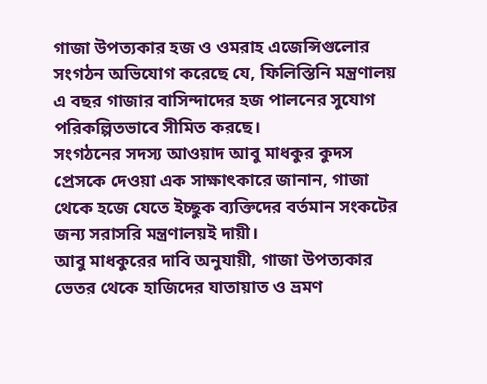গাজা উপত্যকার হজ ও ওমরাহ এজেন্সিগুলোর সংগঠন অভিযোগ করেছে যে, ফিলিস্তিনি মন্ত্রণালয় এ বছর গাজার বাসিন্দাদের হজ পালনের সুযোগ পরিকল্পিতভাবে সীমিত করছে।
সংগঠনের সদস্য আওয়াদ আবু মাধকুর কুদস প্রেসকে দেওয়া এক সাক্ষাৎকারে জানান, গাজা থেকে হজে যেতে ইচ্ছুক ব্যক্তিদের বর্তমান সংকটের জন্য সরাসরি মন্ত্রণালয়ই দায়ী।
আবু মাধকুরের দাবি অনুযায়ী, গাজা উপত্যকার ভেতর থেকে হাজিদের যাতায়াত ও ভ্রমণ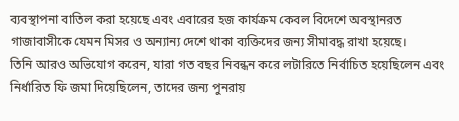ব্যবস্থাপনা বাতিল করা হয়েছে এবং এবারের হজ কার্যক্রম কেবল বিদেশে অবস্থানরত গাজাবাসীকে যেমন মিসর ও অন্যান্য দেশে থাকা ব্যক্তিদের জন্য সীমাবদ্ধ রাখা হয়েছে।
তিনি আরও অভিযোগ করেন, যারা গত বছর নিবন্ধন করে লটারিতে নির্বাচিত হয়েছিলেন এবং নির্ধারিত ফি জমা দিয়েছিলেন, তাদের জন্য পুনরায়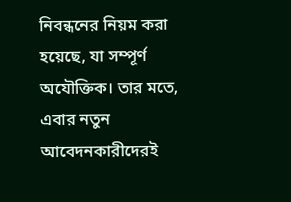নিবন্ধনের নিয়ম করা হয়েছে, যা সম্পূর্ণ অযৌক্তিক। তার মতে, এবার নতুন আবেদনকারীদেরই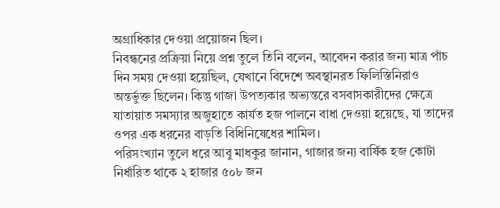অগ্রাধিকার দেওয়া প্রয়োজন ছিল।
নিবন্ধনের প্রক্রিয়া নিয়ে প্রশ্ন তুলে তিনি বলেন, আবেদন করার জন্য মাত্র পাঁচ দিন সময় দেওয়া হয়েছিল, যেখানে বিদেশে অবস্থানরত ফিলিস্তিনিরাও অন্তর্ভুক্ত ছিলেন। কিন্তু গাজা উপত্যকার অভ্যন্তরে বসবাসকারীদের ক্ষেত্রে যাতায়াত সমস্যার অজুহাতে কার্যত হজ পালনে বাধা দেওয়া হয়েছে, যা তাদের ওপর এক ধরনের বাড়তি বিধিনিষেধের শামিল।
পরিসংখ্যান তুলে ধরে আবু মাধকুর জানান, গাজার জন্য বার্ষিক হজ কোটা নির্ধারিত থাকে ২ হাজার ৫০৮ জন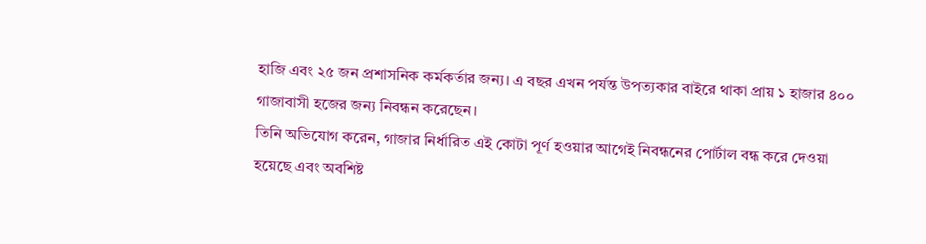হাজি এবং ২৫ জন প্রশাসনিক কর্মকর্তার জন্য। এ বছর এখন পর্যন্ত উপত্যকার বাইরে থাকা প্রায় ১ হাজার ৪০০ গাজাবাসী হজের জন্য নিবন্ধন করেছেন।
তিনি অভিযোগ করেন, গাজার নির্ধারিত এই কোটা পূর্ণ হওয়ার আগেই নিবন্ধনের পোর্টাল বন্ধ করে দেওয়া হয়েছে এবং অবশিষ্ট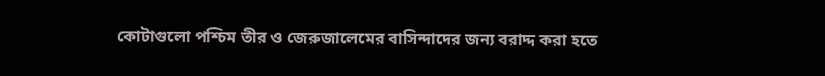কোটাগুলো পশ্চিম তীর ও জেরুজালেমের বাসিন্দাদের জন্য বরাদ্দ করা হতে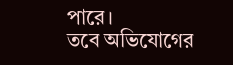পারে।
তবে অভিযোগের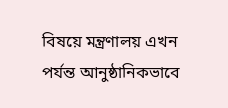বিষয়ে মন্ত্রণালয় এখন পর্যন্ত আনুষ্ঠানিকভাবে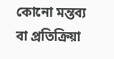কোনো মন্তব্য বা প্রতিক্রিয়া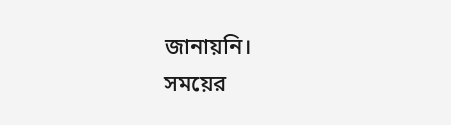জানায়নি।
সময়ের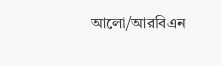আলো/আরবিএন